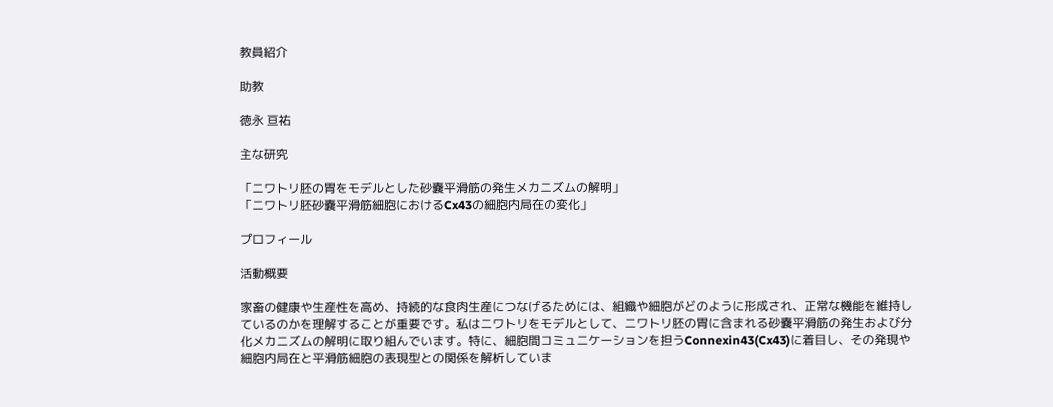教員紹介

助教

徳永 亘祐

主な研究

「ニワトリ胚の胃をモデルとした砂嚢平滑筋の発生メカニズムの解明」
「ニワトリ胚砂嚢平滑筋細胞におけるCx43の細胞内局在の変化」

プロフィール

活動概要

家畜の健康や生産性を高め、持続的な食肉生産につなげるためには、組織や細胞がどのように形成され、正常な機能を維持しているのかを理解することが重要です。私はニワトリをモデルとして、ニワトリ胚の胃に含まれる砂嚢平滑筋の発生および分化メカニズムの解明に取り組んでいます。特に、細胞間コミュニケーションを担うConnexin43(Cx43)に着目し、その発現や細胞内局在と平滑筋細胞の表現型との関係を解析していま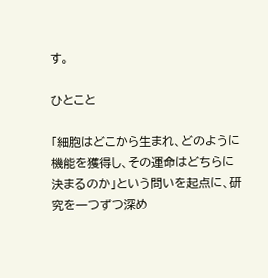す。

ひとこと

「細胞はどこから生まれ、どのように機能を獲得し、その運命はどちらに決まるのか」という問いを起点に、研究を一つずつ深め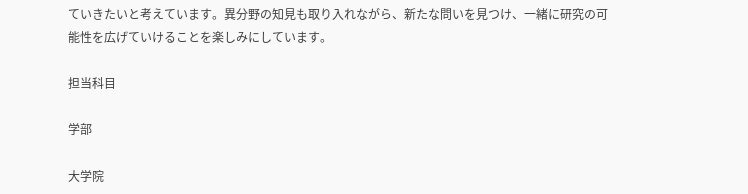ていきたいと考えています。異分野の知見も取り入れながら、新たな問いを見つけ、一緒に研究の可能性を広げていけることを楽しみにしています。

担当科目

学部

大学院